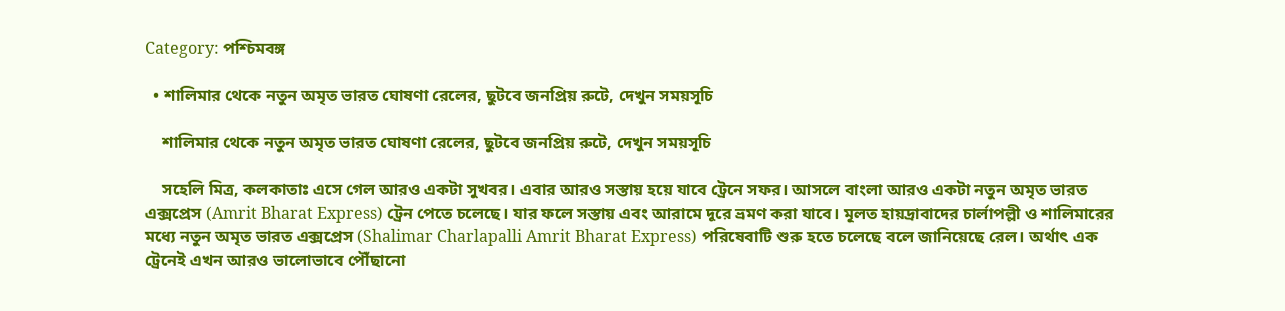Category: পশ্চিমবঙ্গ

  • শালিমার থেকে নতুন অমৃত ভারত ঘোষণা রেলের, ছুটবে জনপ্রিয় রুটে, দেখুন সময়সূচি

    শালিমার থেকে নতুন অমৃত ভারত ঘোষণা রেলের, ছুটবে জনপ্রিয় রুটে, দেখুন সময়সূচি

    সহেলি মিত্র, কলকাতাঃ এসে গেল আরও একটা সুখবর। এবার আরও সস্তায় হয়ে যাবে ট্রেনে সফর। আসলে বাংলা আরও একটা নতুন অমৃত ভারত এক্সপ্রেস (Amrit Bharat Express) ট্রেন পেতে চলেছে। যার ফলে সস্তায় এবং আরামে দূরে ভ্রমণ করা যাবে। মূলত হায়দ্রাবাদের চার্লাপল্লী ও শালিমারের মধ্যে নতুন অমৃত ভারত এক্সপ্রেস (Shalimar Charlapalli Amrit Bharat Express) পরিষেবাটি শুরু হতে চলেছে বলে জানিয়েছে রেল। অর্থাৎ এক ট্রেনেই এখন আরও ভালোভাবে পৌঁছানো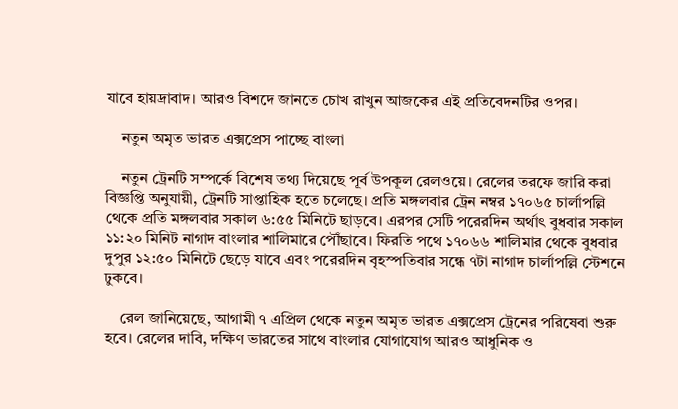যাবে হায়দ্রাবাদ। আরও বিশদে জানতে চোখ রাখুন আজকের এই প্রতিবেদনটির ওপর।

    নতুন অমৃত ভারত এক্সপ্রেস পাচ্ছে বাংলা

    নতুন ট্রেনটি সম্পর্কে বিশেষ তথ্য দিয়েছে পূর্ব উপকূল রেলওয়ে। রেলের তরফে জারি করা বিজ্ঞপ্তি অনুযায়ী, ট্রেনটি সাপ্তাহিক হতে চলেছে। প্রতি মঙ্গলবার ট্রেন নম্বর ১৭০৬৫ চার্লাপল্লি থেকে প্রতি মঙ্গলবার সকাল ৬:৫৫ মিনিটে ছাড়বে। এরপর সেটি পরেরদিন অর্থাৎ বুধবার সকাল ১১:২০ মিনিট নাগাদ বাংলার শালিমারে পৌঁছাবে। ফিরতি পথে ১৭০৬৬ শালিমার থেকে বুধবার দুপুর ১২:৫০ মিনিটে ছেড়ে যাবে এবং পরেরদিন বৃহস্পতিবার সন্ধে ৭টা নাগাদ চার্লাপল্লি স্টেশনে ঢুকবে।

    রেল জানিয়েছে, আগামী ৭ এপ্রিল থেকে নতুন অমৃত ভারত এক্সপ্রেস ট্রেনের পরিষেবা শুরু হবে। রেলের দাবি, দক্ষিণ ভারতের সাথে বাংলার যোগাযোগ আরও আধুনিক ও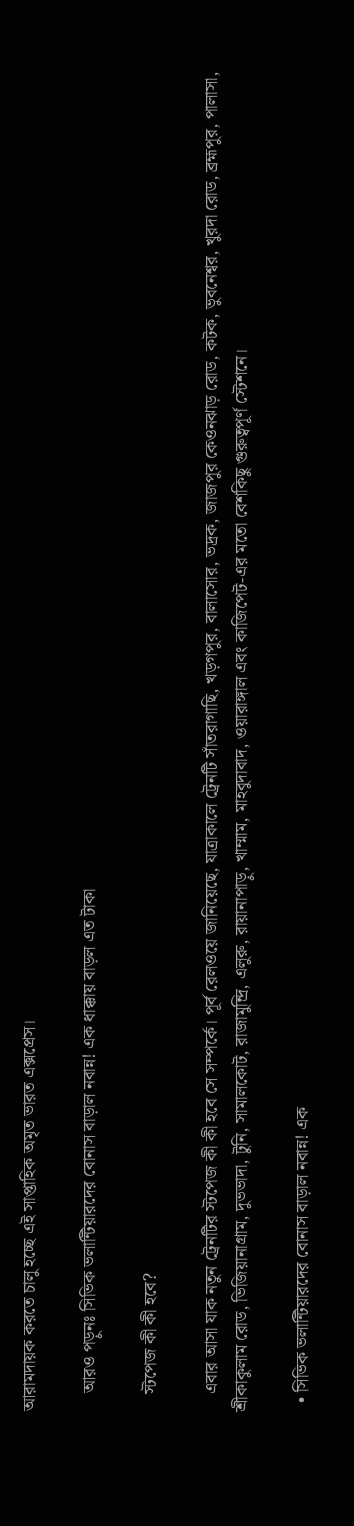আরামদায়ক করতে চালু হচ্ছে এই সাপ্তাহিক অমৃত ভারত এক্সপ্রেস।

    আরও পড়ুনঃ সিভিক ভলান্টিয়ারদের বোনাস বাড়াল নবান্ন! এক ধাক্কায় বাড়ল এত টাকা

    স্টপেজ কী কী হবে?

    এবার আসা যাক নতুন ট্রেনটির স্টপেজ কী কী হবে সে সম্পর্কে। পূর্ব রেলওয়ে জানিয়েছে, যাত্রাকালে ট্রেনটি সাঁতরাগাছি, খড়গপুর, বালাসোর, ভদ্রক, জাজপুর কেওনঝাড় রোড, কটক, ভুবনেশ্বর, খুরদা রোড, ব্রহ্মপুর, পালাসা, শ্রীকাকুলাম রোড, ভিজিয়ানাগ্রাম, দুভভাদা, টুনি, সামালকোট, রাজামুন্দ্রি, এলুরু, রায়ানাপাড়ু, খাম্মাম, মাহবুদাবাদ, ওয়ারাঙ্গাল এবং কাজিপেট-এর মতো বেশকিছু গুরুত্বপূর্ণ স্টেশনে।

  • সিভিক ভলান্টিয়ারদের বোনাস বাড়াল নবান্ন! এক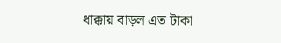ধাক্কায় বাড়ল এত টাকা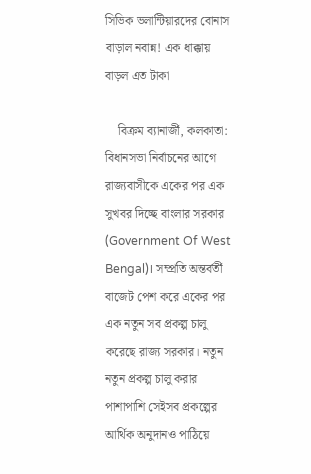সিভিক ভলান্টিয়ারদের বোনাস বাড়াল নবান্ন! এক ধাক্কায় বাড়ল এত টাকা

    বিক্রম ব্যানার্জী, কলকাতা: বিধানসভা নির্বাচনের আগে রাজ্যবাসীকে একের পর এক সুখবর দিচ্ছে বাংলার সরকার (Government Of West Bengal)। সম্প্রতি অন্তর্বর্তী বাজেট পেশ করে একের পর এক নতুন সব প্রকল্প চালু করেছে রাজ্য সরকার। নতুন নতুন প্রকল্প চালু করার পাশাপাশি সেইসব প্রকল্পের আর্থিক অনুদানও পাঠিয়ে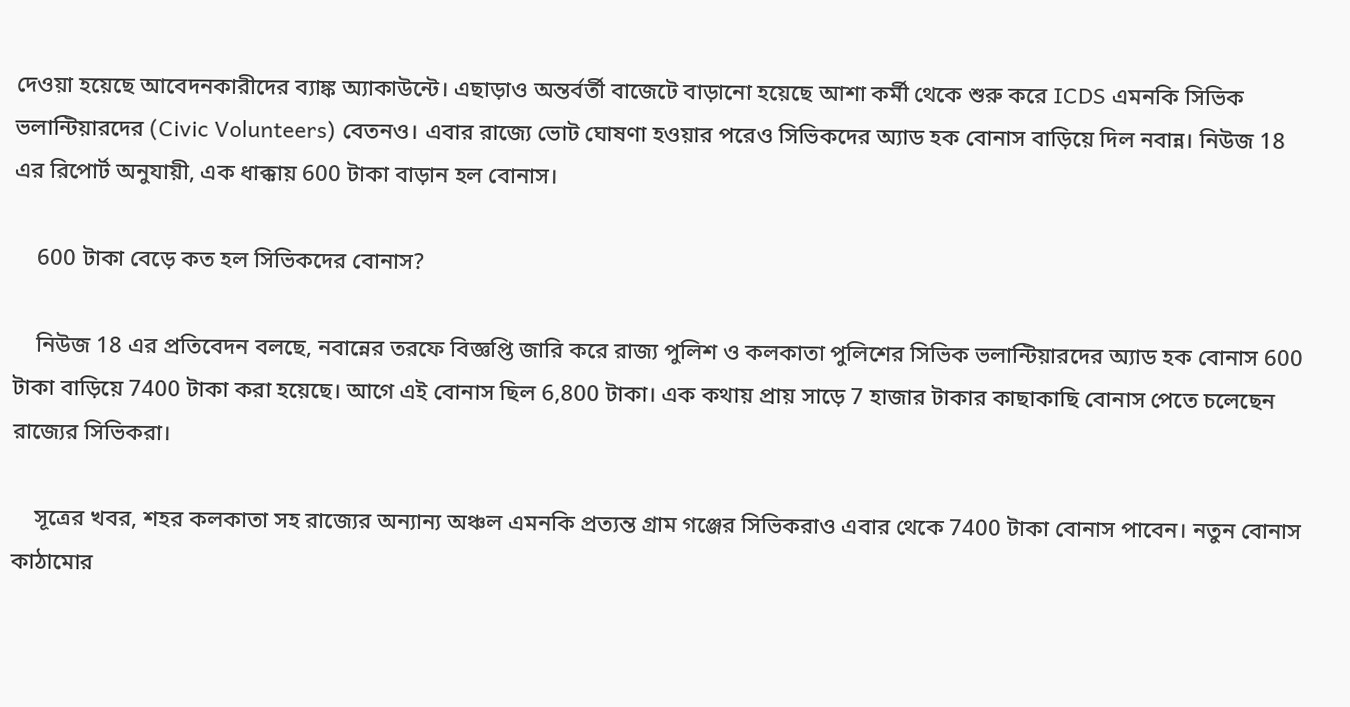দেওয়া হয়েছে আবেদনকারীদের ব্যাঙ্ক অ্যাকাউন্টে। এছাড়াও অন্তর্বর্তী বাজেটে বাড়ানো হয়েছে আশা কর্মী থেকে শুরু করে ICDS এমনকি সিভিক ভলান্টিয়ারদের (Civic Volunteers) বেতনও। এবার রাজ্যে ভোট ঘোষণা হওয়ার পরেও সিভিকদের অ্যাড হক বোনাস বাড়িয়ে দিল নবান্ন। নিউজ 18 এর রিপোর্ট অনুযায়ী, এক ধাক্কায় 600 টাকা বাড়ান হল বোনাস।

    600 টাকা বেড়ে কত হল সিভিকদের বোনাস?

    নিউজ 18 এর প্রতিবেদন বলছে, নবান্নের তরফে বিজ্ঞপ্তি জারি করে রাজ্য পুলিশ ও কলকাতা পুলিশের সিভিক ভলান্টিয়ারদের অ্যাড হক বোনাস 600 টাকা বাড়িয়ে 7400 টাকা করা হয়েছে। আগে এই বোনাস ছিল 6,800 টাকা। এক কথায় প্রায় সাড়ে 7 হাজার টাকার কাছাকাছি বোনাস পেতে চলেছেন রাজ্যের সিভিকরা।

    সূত্রের খবর, শহর কলকাতা সহ রাজ্যের অন্যান্য অঞ্চল এমনকি প্রত্যন্ত গ্রাম গঞ্জের সিভিকরাও এবার থেকে 7400 টাকা বোনাস পাবেন। নতুন বোনাস কাঠামোর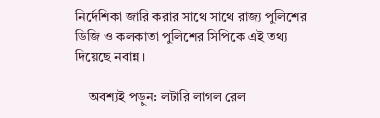নির্দেশিকা জারি করার সাথে সাথে রাজ্য পুলিশের ডিজি ও কলকাতা পুলিশের সিপিকে এই তথ্য দিয়েছে নবান্ন।

    অবশ্যই পড়ুন: লটারি লাগল রেল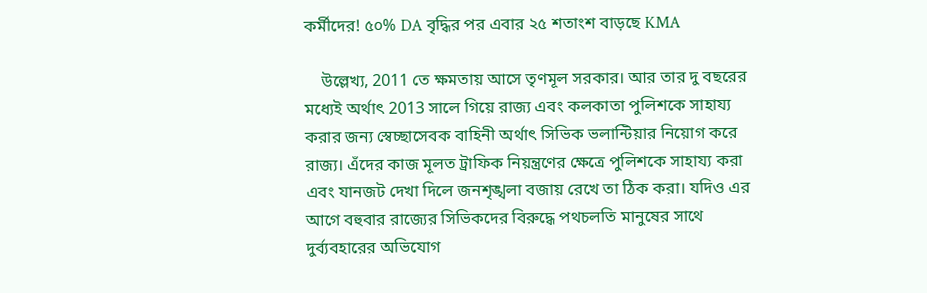কর্মীদের! ৫০% DA বৃদ্ধির পর এবার ২৫ শতাংশ বাড়ছে KMA

    উল্লেখ্য, 2011 তে ক্ষমতায় আসে তৃণমূল সরকার। আর তার দু বছরের মধ্যেই অর্থাৎ 2013 সালে গিয়ে রাজ্য এবং কলকাতা পুলিশকে সাহায্য করার জন্য স্বেচ্ছাসেবক বাহিনী অর্থাৎ সিভিক ভলান্টিয়ার নিয়োগ করে রাজ্য। এঁদের কাজ মূলত ট্রাফিক নিয়ন্ত্রণের ক্ষেত্রে পুলিশকে সাহায্য করা এবং যানজট দেখা দিলে জনশৃঙ্খলা বজায় রেখে তা ঠিক করা। যদিও এর আগে বহুবার রাজ্যের সিভিকদের বিরুদ্ধে পথচলতি মানুষের সাথে দুর্ব্যবহারের অভিযোগ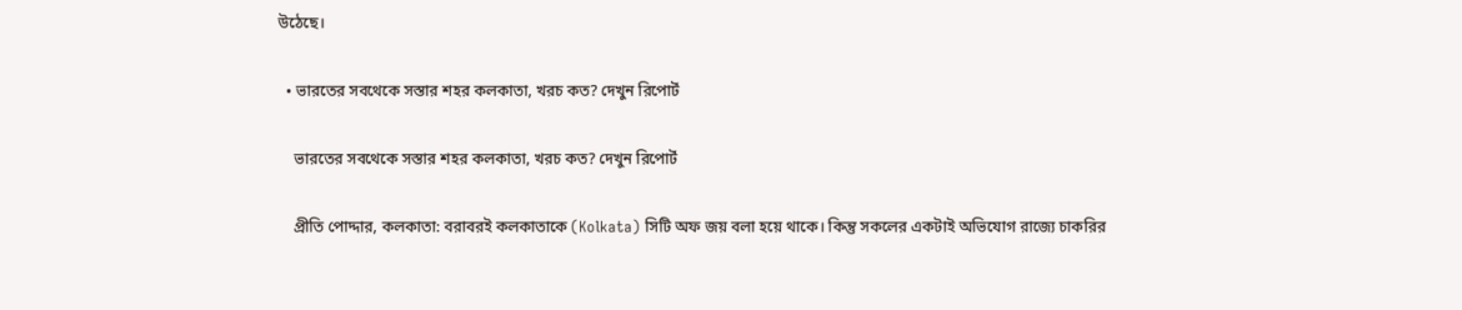উঠেছে।

  • ভারতের সবথেকে সস্তার শহর কলকাতা, খরচ কত? দেখুন রিপোর্ট

    ভারতের সবথেকে সস্তার শহর কলকাতা, খরচ কত? দেখুন রিপোর্ট

    প্রীতি পোদ্দার, কলকাতা: বরাবরই কলকাতাকে (Kolkata) সিটি অফ জয় বলা হয়ে থাকে। কিন্তু সকলের একটাই অভিযোগ রাজ্যে চাকরির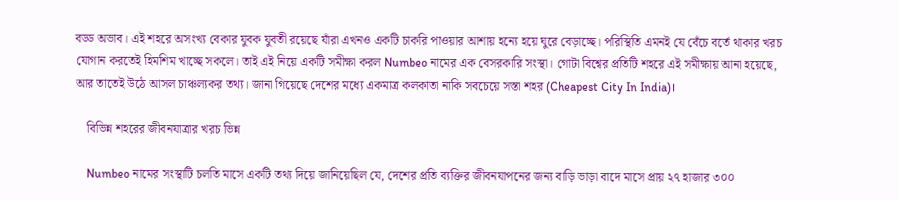বড্ড অভাব। এই শহরে অসংখ্য বেকার যুবক যুবতী রয়েছে যাঁরা এখনও একটি চাকরি পাওয়ার আশায় হন্যে হয়ে ঘুরে বেড়াচ্ছে। পরিস্থিতি এমনই যে বেঁচে বর্তে থাকার খরচ যোগান করতেই হিমশিম খাচ্ছে সকলে। তাই এই নিয়ে একটি সমীক্ষা করল Numbeo নামের এক বেসরকারি সংস্থা। গোটা বিশ্বের প্রতিটি শহরে এই সমীক্ষায় আনা হয়েছে, আর তাতেই উঠে আসল চাঞ্চল্যকর তথ্য। জানা গিয়েছে দেশের মধ্যে একমাত্র কলকাতা নাকি সবচেয়ে সস্তা শহর (Cheapest City In India)।

    বিভিন্ন শহরের জীবনযাত্রার খরচ ভিন্ন

    Numbeo নামের সংস্থাটি চলতি মাসে একটি তথ্য দিয়ে জানিয়েছিল যে, দেশের প্রতি ব্যক্তির জীবনযাপনের জন্য বাড়ি ভাড়া বাদে মাসে প্রায় ২৭ হাজার ৩০০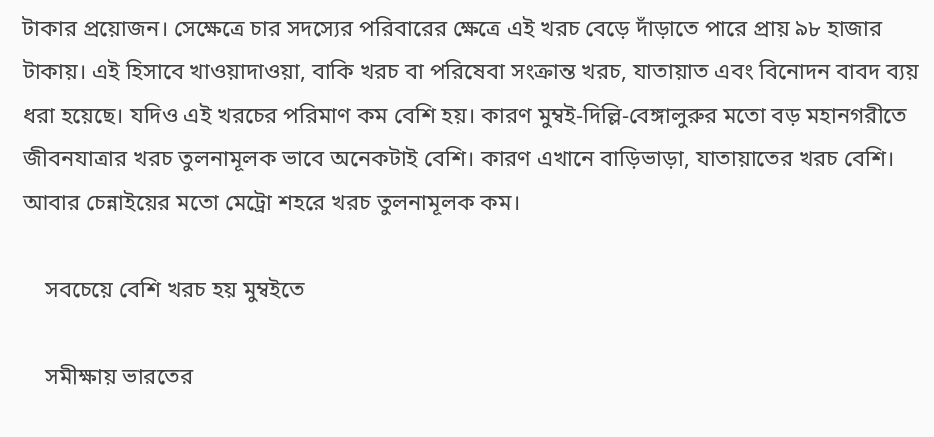টাকার প্রয়োজন। সেক্ষেত্রে চার সদস্যের পরিবারের ক্ষেত্রে এই খরচ বেড়ে দাঁড়াতে পারে প্রায় ৯৮ হাজার টাকায়। এই হিসাবে খাওয়াদাওয়া, বাকি খরচ বা পরিষেবা সংক্রান্ত খরচ, যাতায়াত এবং বিনোদন বাবদ ব্যয় ধরা হয়েছে। যদিও এই খরচের পরিমাণ কম বেশি হয়। কারণ মুম্বই-দিল্লি-বেঙ্গালুরুর মতো বড় মহানগরীতে জীবনযাত্রার খরচ তুলনামূলক ভাবে অনেকটাই বেশি। কারণ এখানে বাড়িভাড়া, যাতায়াতের খরচ বেশি। আবার চেন্নাইয়ের মতো মেট্রো শহরে খরচ তুলনামূলক কম।

    সবচেয়ে বেশি খরচ হয় মুম্বইতে

    সমীক্ষায় ভারতের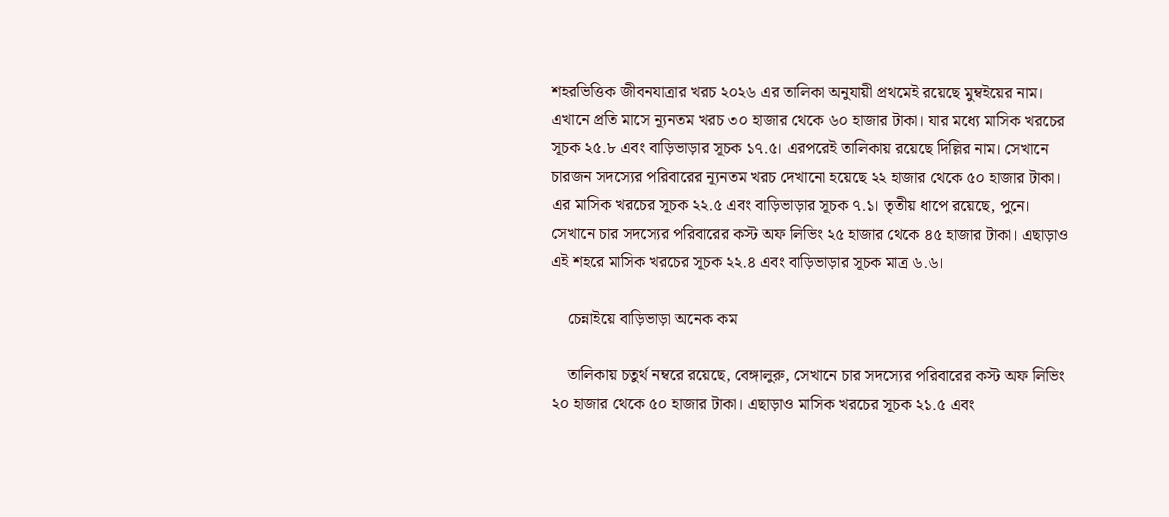শহরভিত্তিক জীবনযাত্রার খরচ ২০২৬ এর তালিকা অনুযায়ী প্রথমেই রয়েছে মুম্বইয়ের নাম। এখানে প্রতি মাসে ন্যূনতম খরচ ৩০ হাজার থেকে ৬০ হাজার টাকা। যার মধ্যে মাসিক খরচের সূচক ২৫.৮ এবং বাড়িভাড়ার সূচক ১৭.৫। এরপরেই তালিকায় রয়েছে দিল্লির নাম। সেখানে চারজন সদস্যের পরিবারের ন্যূনতম খরচ দেখানো হয়েছে ২২ হাজার থেকে ৫০ হাজার টাকা। এর মাসিক খরচের সূচক ২২.৫ এবং বাড়িভাড়ার সূচক ৭.১। তৃতীয় ধাপে রয়েছে, পুনে। সেখানে চার সদস্যের পরিবারের কস্ট অফ লিভিং ২৫ হাজার থেকে ৪৫ হাজার টাকা। এছাড়াও এই শহরে মাসিক খরচের সূচক ২২.৪ এবং বাড়িভাড়ার সূচক মাত্র ৬.৬।

    চেন্নাইয়ে বাড়িভাড়া অনেক কম

    তালিকায় চতুর্থ নম্বরে রয়েছে, বেঙ্গালুরু, সেখানে চার সদস্যের পরিবারের কস্ট অফ লিভিং ২০ হাজার থেকে ৫০ হাজার টাকা। এছাড়াও মাসিক খরচের সূচক ২১.৫ এবং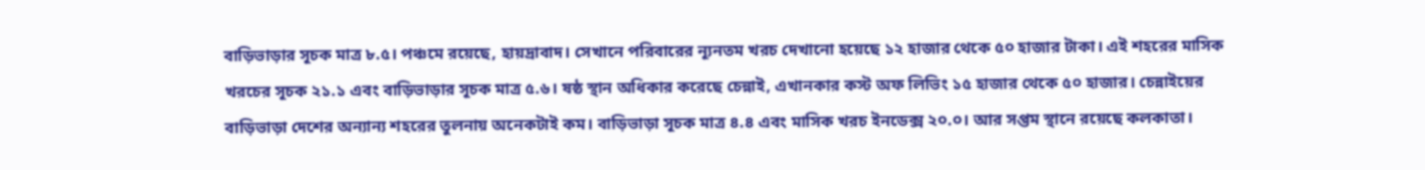বাড়িভাড়ার সূচক মাত্র ৮.৫। পঞ্চমে রয়েছে, হায়দ্রাবাদ। সেখানে পরিবারের ন্যূনতম খরচ দেখানো হয়েছে ১২ হাজার থেকে ৫০ হাজার টাকা। এই শহরের মাসিক খরচের সূচক ২১.১ এবং বাড়িভাড়ার সূচক মাত্র ৫.৬। ষষ্ঠ স্থান অধিকার করেছে চেন্নাই, এখানকার কস্ট অফ লিভিং ১৫ হাজার থেকে ৫০ হাজার। চেন্নাইয়ের বাড়িভাড়া দেশের অন্যান্য শহরের তুলনায় অনেকটাই কম। বাড়িভাড়া সূচক মাত্র ৪.৪ এবং মাসিক খরচ ইনডেক্স ২০.০। আর সপ্তম স্থানে রয়েছে কলকাতা।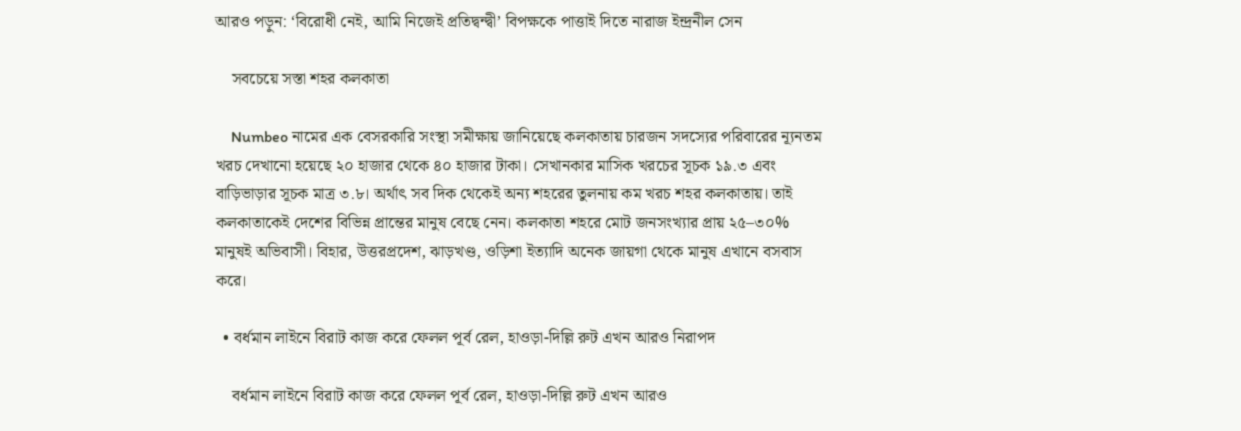আরও পড়ুন: ‘বিরোধী নেই, আমি নিজেই প্রতিদ্বন্দ্বী’ বিপক্ষকে পাত্তাই দিতে নারাজ ইন্দ্রনীল সেন

    সবচেয়ে সস্তা শহর কলকাতা

    Numbeo নামের এক বেসরকারি সংস্থা সমীক্ষায় জানিয়েছে কলকাতায় চারজন সদস্যের পরিবারের ন্যূনতম খরচ দেখানো হয়েছে ২০ হাজার থেকে ৪০ হাজার টাকা। সেখানকার মাসিক খরচের সূচক ১৯.৩ এবং বাড়িভাড়ার সূচক মাত্র ৩.৮। অর্থাৎ সব দিক থেকেই অন্য শহরের তুলনায় কম খরচ শহর কলকাতায়। তাই কলকাতাকেই দেশের বিভিন্ন প্রান্তের মানুষ বেছে নেন। কলকাতা শহরে মোট জনসংখ্যার প্রায় ২৫–৩০% মানুষই অভিবাসী। বিহার, উত্তরপ্রদেশ, ঝাড়খণ্ড, ওড়িশা ইত্যাদি অনেক জায়গা থেকে মানুষ এখানে বসবাস করে।

  • বর্ধমান লাইনে বিরাট কাজ করে ফেলল পূর্ব রেল, হাওড়া-দিল্লি রুট এখন আরও নিরাপদ

    বর্ধমান লাইনে বিরাট কাজ করে ফেলল পূর্ব রেল, হাওড়া-দিল্লি রুট এখন আরও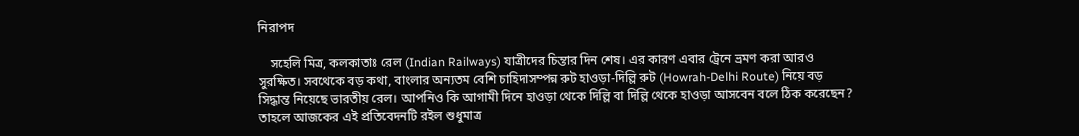নিরাপদ

    সহেলি মিত্র, কলকাতাঃ রেল (Indian Railways) যাত্রীদের চিন্তার দিন শেষ। এর কারণ এবার ট্রেনে ভ্রমণ করা আরও সুরক্ষিত। সবথেকে বড় কথা, বাংলার অন্যতম বেশি চাহিদাসম্পন্ন রুট হাওড়া-দিল্লি রুট (Howrah-Delhi Route) নিয়ে বড় সিদ্ধান্ত নিয়েছে ভারতীয় রেল। আপনিও কি আগামী দিনে হাওড়া থেকে দিল্লি বা দিল্লি থেকে হাওড়া আসবেন বলে ঠিক করেছেন? তাহলে আজকের এই প্রতিবেদনটি রইল শুধুমাত্র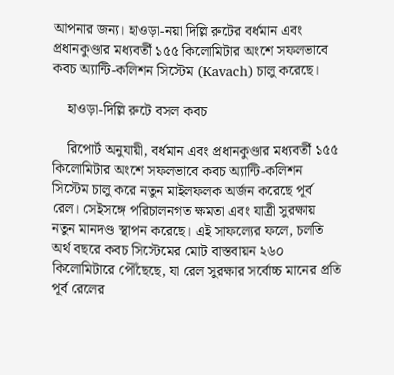আপনার জন্য। হাওড়া-নয়া দিল্লি রুটের বর্ধমান এবং প্রধানকুণ্ডার মধ্যবর্তী ১৫৫ কিলোমিটার অংশে সফলভাবে কবচ অ্যান্টি-কলিশন সিস্টেম (Kavach) চালু করেছে।

    হাওড়া-দিল্লি রুটে বসল কবচ

    রিপোর্ট অনুযায়ী, বর্ধমান এবং প্রধানকুণ্ডার মধ্যবর্তী ১৫৫ কিলোমিটার অংশে সফলভাবে কবচ অ্যান্টি-কলিশন সিস্টেম চালু করে নতুন মাইলফলক অর্জন করেছে পূর্ব রেল। সেইসঙ্গে পরিচালনগত ক্ষমতা এবং যাত্রী সুরক্ষায় নতুন মানদণ্ড স্থাপন করেছে। এই সাফল্যের ফলে, চলতি অর্থ বছরে কবচ সিস্টেমের মোট বাস্তবায়ন ২৬০ কিলোমিটারে পৌঁছেছে, যা রেল সুরক্ষার সর্বোচ্চ মানের প্রতি পূর্ব রেলের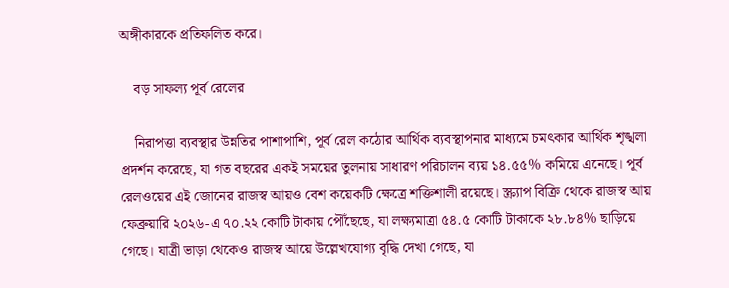অঙ্গীকারকে প্রতিফলিত করে।

    বড় সাফল্য পূর্ব রেলের

    নিরাপত্তা ব্যবস্থার উন্নতির পাশাপাশি, পূর্ব রেল কঠোর আর্থিক ব্যবস্থাপনার মাধ্যমে চমৎকার আর্থিক শৃঙ্খলা প্রদর্শন করেছে, যা গত বছরের একই সময়ের তুলনায় সাধারণ পরিচালন ব্যয় ১৪.৫৫% কমিয়ে এনেছে। পূর্ব রেলওয়ের এই জোনের রাজস্ব আয়ও বেশ কয়েকটি ক্ষেত্রে শক্তিশালী রয়েছে। স্ক্র্যাপ বিক্রি থেকে রাজস্ব আয় ফেব্রুয়ারি ২০২৬-এ ৭০.২২ কোটি টাকায় পৌঁছেছে, যা লক্ষ্যমাত্রা ৫৪.৫ কোটি টাকাকে ২৮.৮৪% ছাড়িয়ে গেছে। যাত্রী ভাড়া থেকেও রাজস্ব আয়ে উল্লেখযোগ্য বৃদ্ধি দেখা গেছে, যা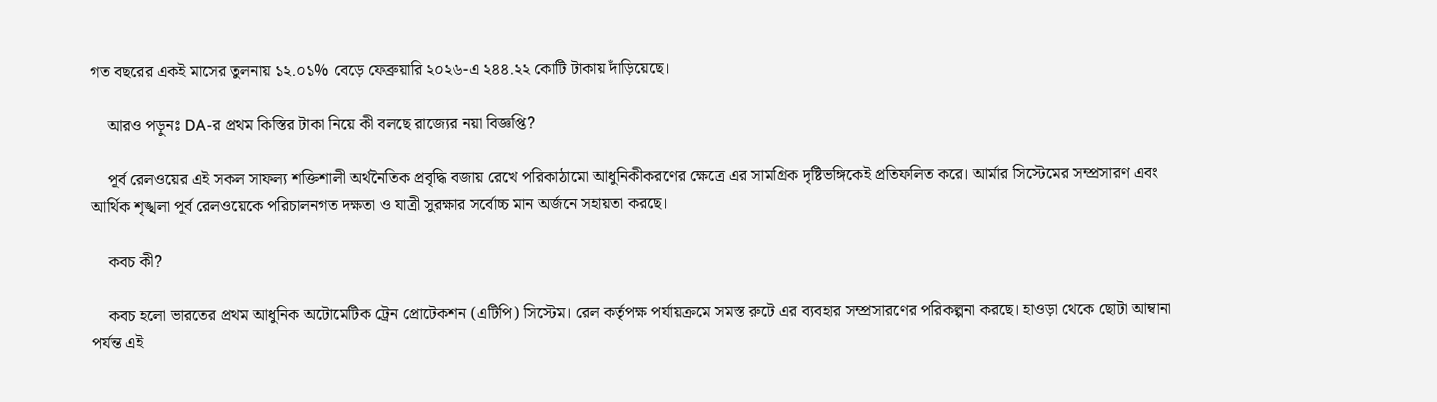গত বছরের একই মাসের তুলনায় ১২.০১% বেড়ে ফেব্রুয়ারি ২০২৬-এ ২৪৪.২২ কোটি টাকায় দাঁড়িয়েছে।

    আরও পড়ুনঃ DA-র প্রথম কিস্তির টাকা নিয়ে কী বলছে রাজ্যের নয়া বিজ্ঞপ্তি?

    পূর্ব রেলওয়ের এই সকল সাফল্য শক্তিশালী অর্থনৈতিক প্রবৃদ্ধি বজায় রেখে পরিকাঠামো আধুনিকীকরণের ক্ষেত্রে এর সামগ্রিক দৃষ্টিভঙ্গিকেই প্রতিফলিত করে। আর্মার সিস্টেমের সম্প্রসারণ এবং আর্থিক শৃঙ্খলা পূর্ব রেলওয়েকে পরিচালনগত দক্ষতা ও যাত্রী সুরক্ষার সর্বোচ্চ মান অর্জনে সহায়তা করছে।

    কবচ কী?

    কবচ হলো ভারতের প্রথম আধুনিক অটোমেটিক ট্রেন প্রোটেকশন (এটিপি) সিস্টেম। রেল কর্তৃপক্ষ পর্যায়ক্রমে সমস্ত রুটে এর ব্যবহার সম্প্রসারণের পরিকল্পনা করছে। হাওড়া থেকে ছোটা আম্বানা পর্যন্ত এই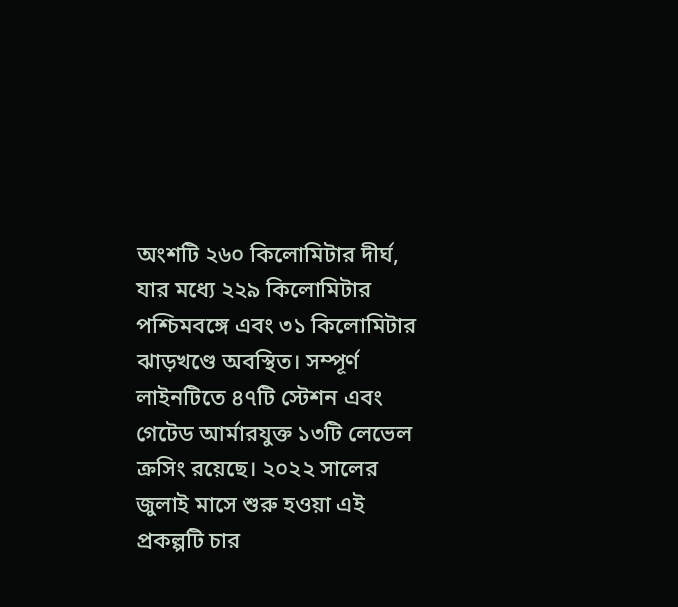অংশটি ২৬০ কিলোমিটার দীর্ঘ, যার মধ্যে ২২৯ কিলোমিটার পশ্চিমবঙ্গে এবং ৩১ কিলোমিটার ঝাড়খণ্ডে অবস্থিত। সম্পূর্ণ লাইনটিতে ৪৭টি স্টেশন এবং গেটেড আর্মারযুক্ত ১৩টি লেভেল ক্রসিং রয়েছে। ২০২২ সালের জুলাই মাসে শুরু হওয়া এই প্রকল্পটি চার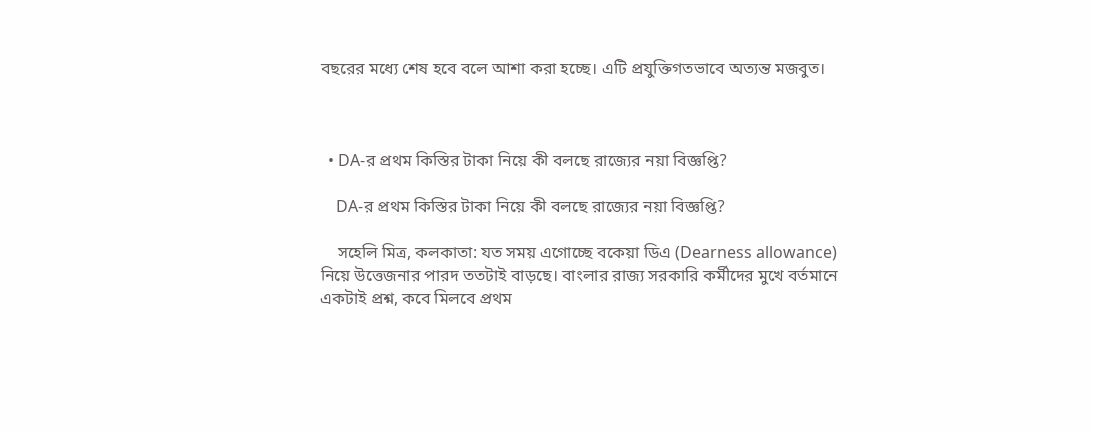বছরের মধ্যে শেষ হবে বলে আশা করা হচ্ছে। এটি প্রযুক্তিগতভাবে অত্যন্ত মজবুত।



  • DA-র প্রথম কিস্তির টাকা নিয়ে কী বলছে রাজ্যের নয়া বিজ্ঞপ্তি?

    DA-র প্রথম কিস্তির টাকা নিয়ে কী বলছে রাজ্যের নয়া বিজ্ঞপ্তি?

    সহেলি মিত্র, কলকাতা: যত সময় এগোচ্ছে বকেয়া ডিএ (Dearness allowance) নিয়ে উত্তেজনার পারদ ততটাই বাড়ছে। বাংলার রাজ্য সরকারি কর্মীদের মুখে বর্তমানে একটাই প্রশ্ন, কবে মিলবে প্রথম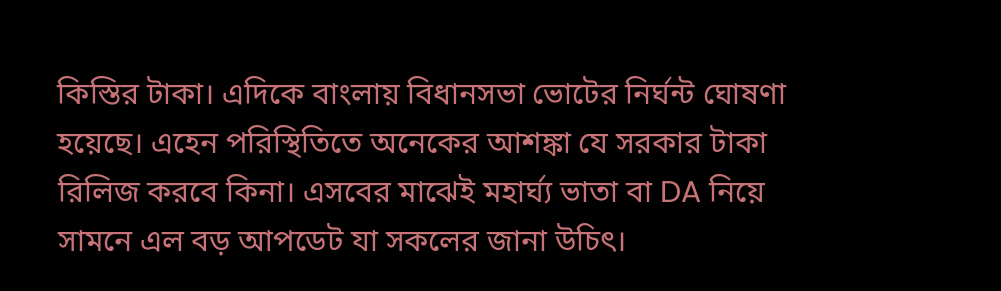কিস্তির টাকা। এদিকে বাংলায় বিধানসভা ভোটের নির্ঘন্ট ঘোষণা হয়েছে। এহেন পরিস্থিতিতে অনেকের আশঙ্কা যে সরকার টাকা রিলিজ করবে কিনা। এসবের মাঝেই মহার্ঘ্য ভাতা বা DA নিয়ে সামনে এল বড় আপডেট যা সকলের জানা উচিৎ।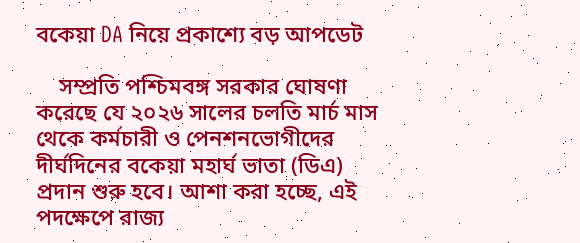বকেয়া DA নিয়ে প্রকাশ্যে বড় আপডেট

    সম্প্রতি পশ্চিমবঙ্গ সরকার ঘোষণা করেছে যে ২০২৬ সালের চলতি মার্চ মাস থেকে কর্মচারী ও পেনশনভোগীদের দীর্ঘদিনের বকেয়া মহার্ঘ ভাতা (ডিএ) প্রদান শুরু হবে। আশা করা হচ্ছে, এই পদক্ষেপে রাজ্য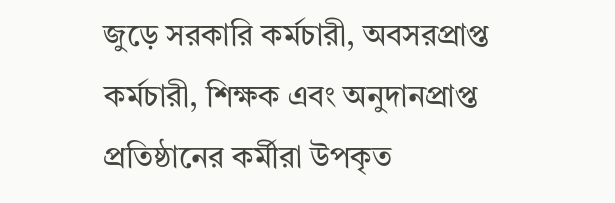জুড়ে সরকারি কর্মচারী, অবসরপ্রাপ্ত কর্মচারী, শিক্ষক এবং অনুদানপ্রাপ্ত প্রতিষ্ঠানের কর্মীরা উপকৃত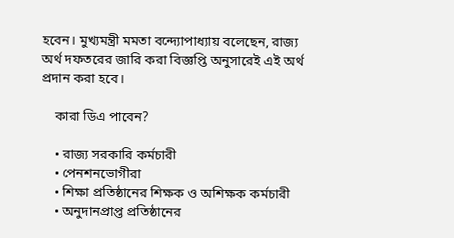হবেন। মুখ্যমন্ত্রী মমতা বন্দ্যোপাধ্যায় বলেছেন, রাজ্য অর্থ দফতরের জারি করা বিজ্ঞপ্তি অনুসারেই এই অর্থ প্রদান করা হবে।

    কারা ডিএ পাবেন?

    • রাজ্য সরকারি কর্মচারী
    • পেনশনভোগীরা
    • শিক্ষা প্রতিষ্ঠানের শিক্ষক ও অশিক্ষক কর্মচারী
    • অনুদানপ্রাপ্ত প্রতিষ্ঠানের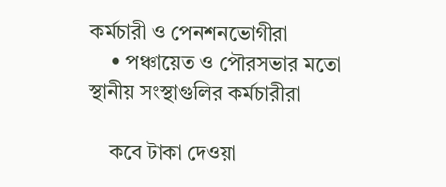কর্মচারী ও পেনশনভোগীরা
    • পঞ্চায়েত ও পৌরসভার মতো স্থানীয় সংস্থাগুলির কর্মচারীরা

    কবে টাকা দেওয়া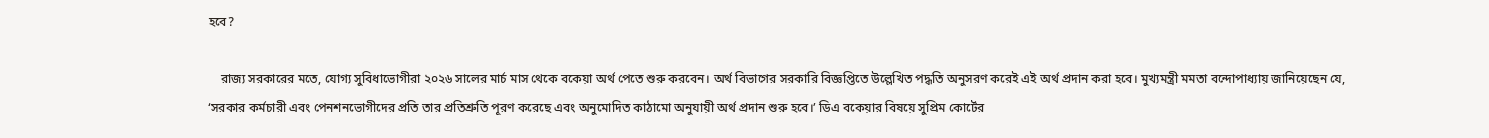হবে?

    রাজ্য সরকারের মতে, যোগ্য সুবিধাভোগীরা ২০২৬ সালের মার্চ মাস থেকে বকেয়া অর্থ পেতে শুরু করবেন। অর্থ বিভাগের সরকারি বিজ্ঞপ্তিতে উল্লেখিত পদ্ধতি অনুসরণ করেই এই অর্থ প্রদান করা হবে। মুখ্যমন্ত্রী মমতা বন্দোপাধ্যায় জানিয়েছেন যে, ‘সরকার কর্মচারী এবং পেনশনভোগীদের প্রতি তার প্রতিশ্রুতি পূরণ করেছে এবং অনুমোদিত কাঠামো অনুযায়ী অর্থ প্রদান শুরু হবে।’ ডিএ বকেয়ার বিষয়ে সুপ্রিম কোর্টের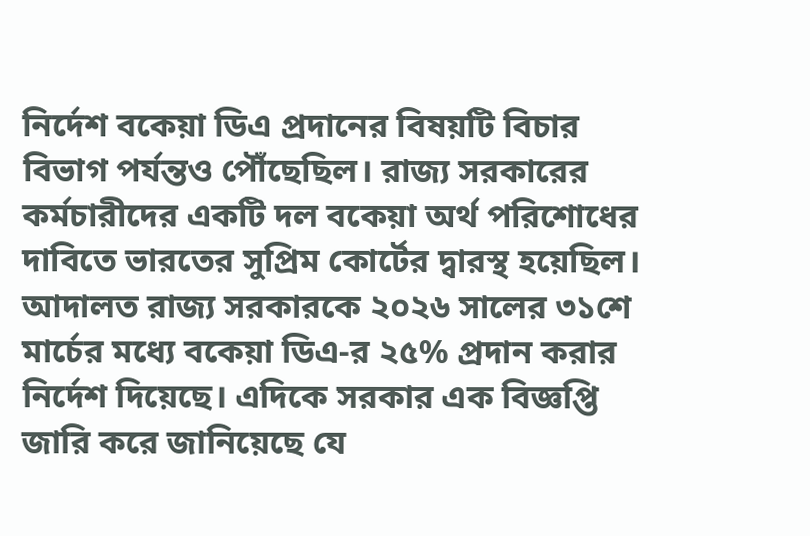নির্দেশ বকেয়া ডিএ প্রদানের বিষয়টি বিচার বিভাগ পর্যন্তও পৌঁছেছিল। রাজ্য সরকারের কর্মচারীদের একটি দল বকেয়া অর্থ পরিশোধের দাবিতে ভারতের সুপ্রিম কোর্টের দ্বারস্থ হয়েছিল। আদালত রাজ্য সরকারকে ২০২৬ সালের ৩১শে মার্চের মধ্যে বকেয়া ডিএ-র ২৫% প্রদান করার নির্দেশ দিয়েছে। এদিকে সরকার এক বিজ্ঞপ্তি জারি করে জানিয়েছে যে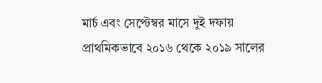মার্চ এবং সেপ্টেম্বর মাসে দুই দফায় প্রাথমিকভাবে ২০১৬ থেকে ২০১৯ সালের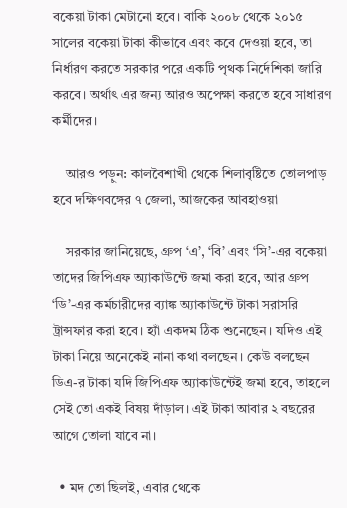বকেয়া টাকা মেটানো হবে। বাকি ২০০৮ থেকে ২০১৫ সালের বকেয়া টাকা কীভাবে এবং কবে দেওয়া হবে, তা নির্ধারণ করতে সরকার পরে একটি পৃথক নির্দেশিকা জারি করবে। অর্থাৎ এর জন্য আরও অপেক্ষা করতে হবে সাধারণ কর্মীদের।

    আরও পড়ুন: কালবৈশাখী থেকে শিলাবৃষ্টিতে তোলপাড় হবে দক্ষিণবঙ্গের ৭ জেলা, আজকের আবহাওয়া

    সরকার জানিয়েছে, গ্রুপ ‘এ’, ‘বি’ এবং ‘সি’-এর বকেয়া তাদের জিপিএফ অ্যাকাউন্টে জমা করা হবে, আর গ্রুপ ‘ডি’-এর কর্মচারীদের ব্যাঙ্ক অ্যাকাউন্টে টাকা সরাসরি ট্রান্সফার করা হবে। হ্যাঁ একদম ঠিক শুনেছেন। যদিও এই টাকা নিয়ে অনেকেই নানা কথা বলছেন। কেউ বলছেন ডিএ-র টাকা যদি জিপিএফ অ্যাকাউন্টেই জমা হবে, তাহলে সেই তো একই বিষয় দাঁড়াল। এই টাকা আবার ২ বছরের আগে তোলা যাবে না।

  • মদ তো ছিলই, এবার থেকে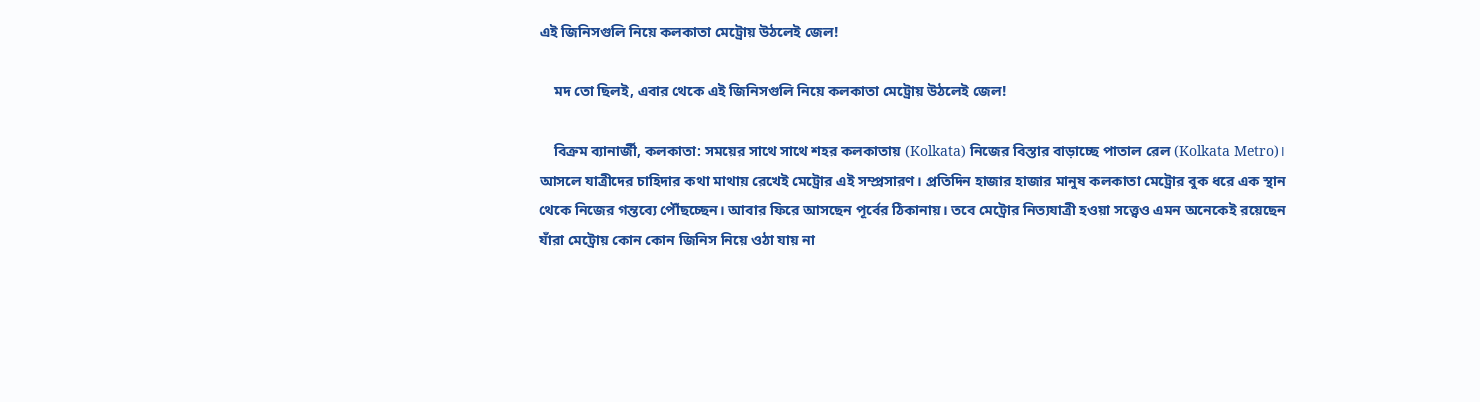এই জিনিসগুলি নিয়ে কলকাতা মেট্রোয় উঠলেই জেল!

    মদ তো ছিলই, এবার থেকে এই জিনিসগুলি নিয়ে কলকাতা মেট্রোয় উঠলেই জেল!

    বিক্রম ব্যানার্জী, কলকাতা: সময়ের সাথে সাথে শহর কলকাতায় (Kolkata) নিজের বিস্তার বাড়াচ্ছে পাতাল রেল (Kolkata Metro)। আসলে যাত্রীদের চাহিদার কথা মাথায় রেখেই মেট্রোর এই সম্প্রসারণ। প্রতিদিন হাজার হাজার মানুষ কলকাতা মেট্রোর বুক ধরে এক স্থান থেকে নিজের গন্তব্যে পৌঁছচ্ছেন। আবার ফিরে আসছেন পূর্বের ঠিকানায়। তবে মেট্রোর নিত্যযাত্রী হওয়া সত্ত্বেও এমন অনেকেই রয়েছেন যাঁরা মেট্রোয় কোন কোন জিনিস নিয়ে ওঠা যায় না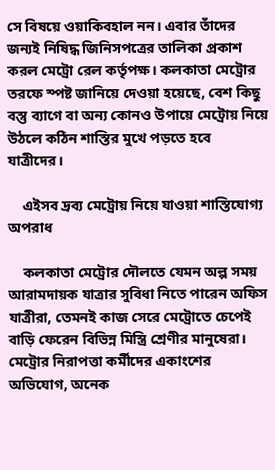সে বিষয়ে ওয়াকিবহাল নন। এবার তাঁদের জন্যই নিষিদ্ধ জিনিসপত্রের তালিকা প্রকাশ করল মেট্রো রেল কর্তৃপক্ষ। কলকাতা মেট্রোর তরফে স্পষ্ট জানিয়ে দেওয়া হয়েছে, বেশ কিছু বস্তু ব্যাগে বা অন্য কোনও উপায়ে মেট্রোয় নিয়ে উঠলে কঠিন শাস্তির মুখে পড়তে হবে যাত্রীদের।

    এইসব দ্রব্য মেট্রোয় নিয়ে যাওয়া শাস্তিযোগ্য অপরাধ

    কলকাতা মেট্রোর দৌলতে যেমন অল্প সময় আরামদায়ক যাত্রার সুবিধা নিতে পারেন অফিস যাত্রীরা, তেমনই কাজ সেরে মেট্রোতে চেপেই বাড়ি ফেরেন বিভিন্ন মিস্ত্রি শ্রেণীর মানুষেরা। মেট্রোর নিরাপত্তা কর্মীদের একাংশের অভিযোগ, অনেক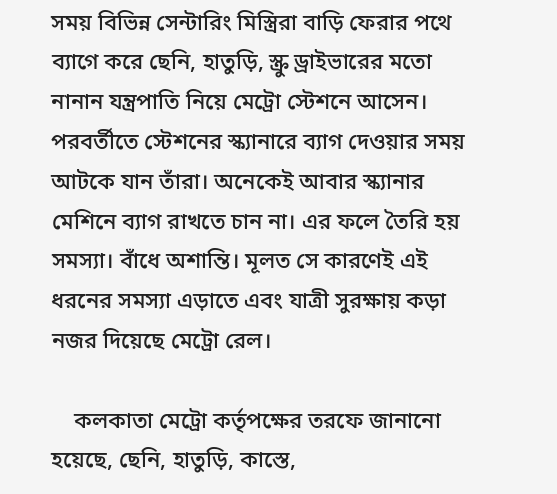সময় বিভিন্ন সেন্টারিং মিস্ত্রিরা বাড়ি ফেরার পথে ব্যাগে করে ছেনি, হাতুড়ি, স্ক্রু ড্রাইভারের মতো নানান যন্ত্রপাতি নিয়ে মেট্রো স্টেশনে আসেন। পরবর্তীতে স্টেশনের স্ক্যানারে ব্যাগ দেওয়ার সময় আটকে যান তাঁরা। অনেকেই আবার স্ক্যানার মেশিনে ব্যাগ রাখতে চান না। এর ফলে তৈরি হয় সমস্যা। বাঁধে অশান্তি। মূলত সে কারণেই এই ধরনের সমস্যা এড়াতে এবং যাত্রী সুরক্ষায় কড়া নজর দিয়েছে মেট্রো রেল।

    কলকাতা মেট্রো কর্তৃপক্ষের তরফে জানানো হয়েছে, ছেনি, হাতুড়ি, কাস্তে,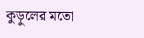কুড়ুলের মতো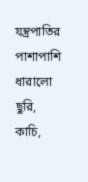যন্ত্রপাতির পাশাপাশি ধারালো ছুরি, কাচি,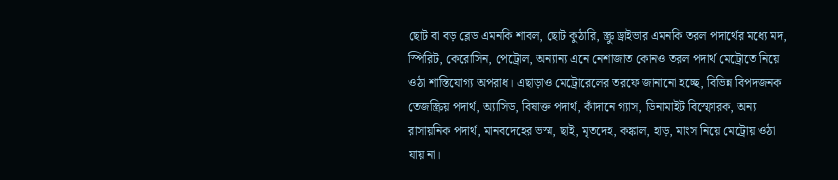ছোট বা বড় ব্লেড এমনকি শাবল, ছোট কুঠারি, স্ক্রু ড্রাইভার এমনকি তরল পদার্থের মধ্যে মদ, স্পিরিট, কেরোসিন, পেট্রোল, অন্যান্য এনে নেশাজাত কোনও তরল পদার্থ মেট্রোতে নিয়ে ওঠা শাস্তিযোগ্য অপরাধ। এছাড়াও মেট্রোরেলের তরফে জানানো হচ্ছে, বিভিন্ন বিপদজনক তেজস্ক্রিয় পদার্থ, অ্যাসিড, বিষাক্ত পদার্থ, কাঁদানে গ্যাস, ডিনামাইট বিস্ফোরক, অন্য রাসায়নিক পদার্থ, মানবদেহের ভস্ম, ছাই, মৃতদেহ, কঙ্কাল, হাড়, মাংস নিয়ে মেট্রোয় ওঠা যায় না।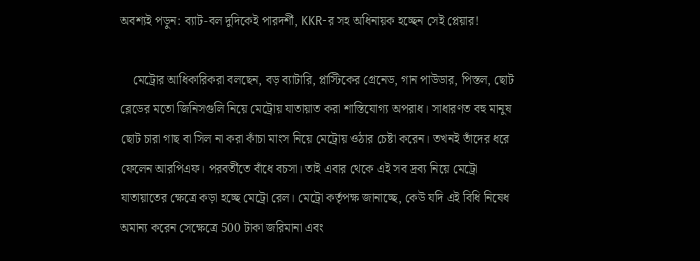অবশ্যই পড়ুন: ব্যাট-বল দুদিকেই পারদর্শী, KKR-র সহ অধিনায়ক হচ্ছেন সেই প্লেয়ার!

    মেট্রোর আধিকারিকরা বলছেন, বড় ব্যাটারি, প্লাস্টিকের গ্রেনেড, গান পাউডার, পিস্তল, ছোট ব্লেডের মতো জিনিসগুলি নিয়ে মেট্রোয় যাতায়াত করা শাস্তিযোগ্য অপরাধ। সাধারণত বহু মানুষ ছোট চারা গাছ বা সিল না করা কাঁচা মাংস নিয়ে মেট্রোয় ওঠার চেষ্টা করেন। তখনই তাঁদের ধরে ফেলেন আরপিএফ। পরবর্তীতে বাঁধে বচসা। তাই এবার থেকে এই সব দ্রব্য নিয়ে মেট্রো যাতায়াতের ক্ষেত্রে কড়া হচ্ছে মেট্রো রেল। মেট্রো কর্তৃপক্ষ জানাচ্ছে, কেউ যদি এই বিধি নিষেধ অমান্য করেন সেক্ষেত্রে 500 টাকা জরিমানা এবং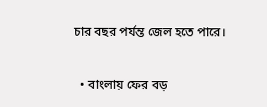চার বছর পর্যন্ত জেল হতে পারে।

  • বাংলায় ফের বড়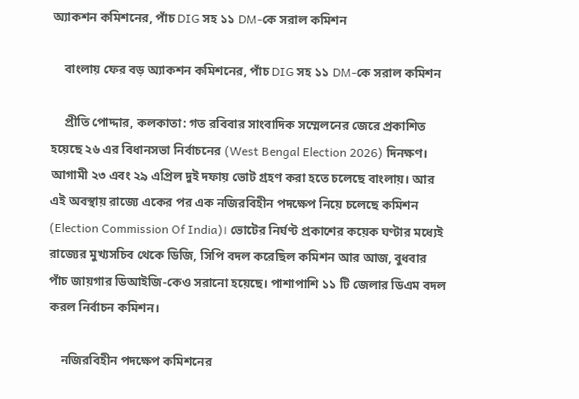অ্যাকশন কমিশনের, পাঁচ DIG সহ ১১ DM-কে সরাল কমিশন

    বাংলায় ফের বড় অ্যাকশন কমিশনের, পাঁচ DIG সহ ১১ DM-কে সরাল কমিশন

    প্রীতি পোদ্দার, কলকাতা: গত রবিবার সাংবাদিক সম্মেলনের জেরে প্রকাশিত হয়েছে ২৬ এর বিধানসভা নির্বাচনের (West Bengal Election 2026) দিনক্ষণ। আগামী ২৩ এবং ২৯ এপ্রিল দুই দফায় ভোট গ্রহণ করা হতে চলেছে বাংলায়। আর এই অবস্থায় রাজ্যে একের পর এক নজিরবিহীন পদক্ষেপ নিয়ে চলেছে কমিশন (Election Commission Of India)। ভোটের নির্ঘণ্ট প্রকাশের কয়েক ঘণ্টার মধ্যেই রাজ্যের মুখ্যসচিব থেকে ডিজি, সিপি বদল করেছিল কমিশন আর আজ, বুধবার পাঁচ জায়গার ডিআইজি-কেও সরানো হয়েছে। পাশাপাশি ১১ টি জেলার ডিএম বদল করল নির্বাচন কমিশন।

    নজিরবিহীন পদক্ষেপ কমিশনের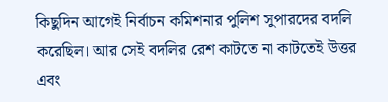কিছুদিন আগেই নির্বাচন কমিশনার পুলিশ সুপারদের বদলি করেছিল। আর সেই বদলির রেশ কাটতে না কাটতেই উত্তর এবং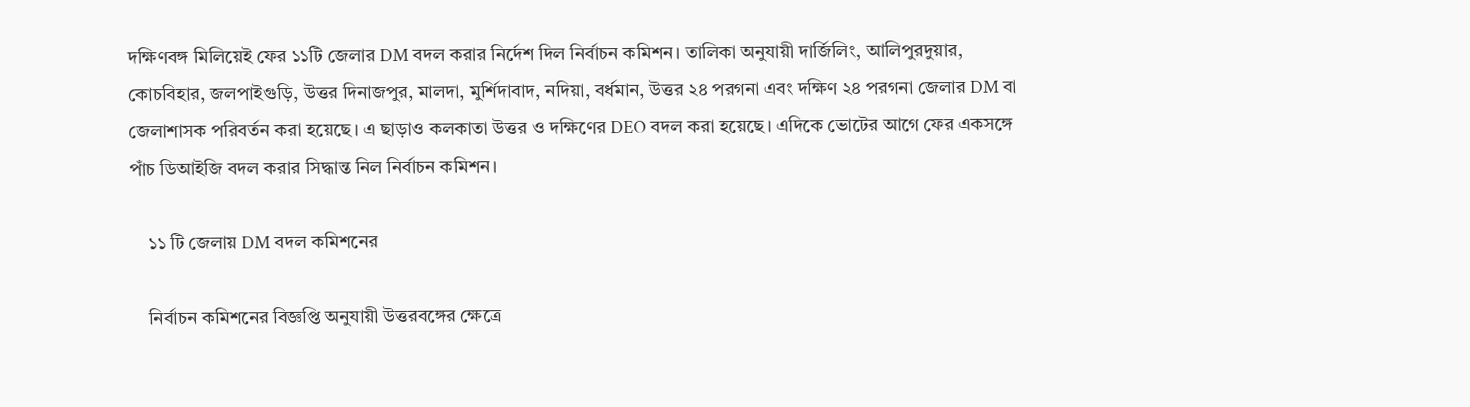দক্ষিণবঙ্গ মিলিয়েই ফের ১১টি জেলার DM বদল করার নির্দেশ দিল নির্বাচন কমিশন। তালিকা অনুযায়ী দার্জিলিং, আলিপুরদুয়ার, কোচবিহার, জলপাইগুড়ি, উত্তর দিনাজপুর, মালদা, মুর্শিদাবাদ, নদিয়া, বর্ধমান, উত্তর ২৪ পরগনা এবং দক্ষিণ ২৪ পরগনা জেলার DM বা জেলাশাসক পরিবর্তন করা হয়েছে। এ ছাড়াও কলকাতা উত্তর ও দক্ষিণের DEO বদল করা হয়েছে। এদিকে ভোটের আগে ফের একসঙ্গে পাঁচ ডিআইজি বদল করার সিদ্ধান্ত নিল নির্বাচন কমিশন।

    ১১ টি জেলায় DM বদল কমিশনের

    নির্বাচন কমিশনের বিজ্ঞপ্তি অনুযায়ী উত্তরবঙ্গের ক্ষেত্রে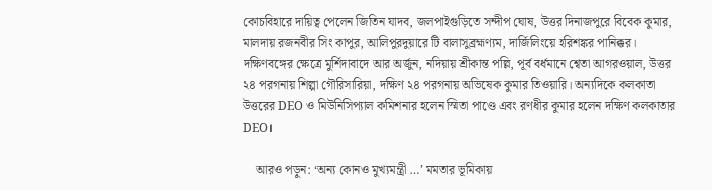কোচবিহারে দায়িত্ব পেলেন জিতিন যাদব, জলপাইগুড়িতে সন্দীপ ঘোষ, উত্তর দিনাজপুরে বিবেক কুমার, মালদায় রজনবীর সিং কাপুর, আলিপুরদুয়ারে টি বালাসুব্রহ্মণ্যম, দার্জিলিংয়ে হরিশঙ্কর পানিক্কর। দক্ষিণবঙ্গের ক্ষেত্রে মুর্শিদাবাদে আর অর্জুন, নদিয়ায় শ্রীকান্ত পল্লি, পূর্ব বর্ধমানে শ্বেতা আগরওয়াল, উত্তর ২৪ পরগনায় শিল্পা গৌরিসারিয়া, দক্ষিণ ২৪ পরগনায় অভিষেক কুমার তিওয়ারি। অন্যদিকে কলকাতা উত্তরের DEO ও মিউনিসিপ্যাল কমিশনার হলেন স্মিতা পাণ্ডে এবং রণধীর কুমার হলেন দক্ষিণ কলকাতার DEO।

    আরও পড়ুন: ‘অন্য কোনও মুখ্যমন্ত্রী …’ মমতার ভূমিকায়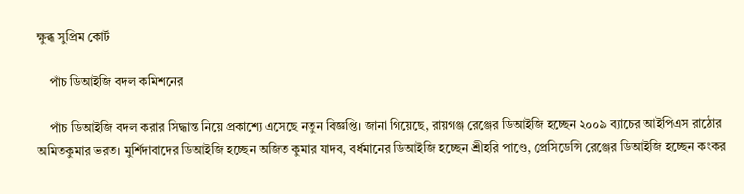ক্ষুব্ধ সুপ্রিম কোর্ট

    পাঁচ ডিআইজি বদল কমিশনের

    পাঁচ ডিআইজি বদল করার সিদ্ধান্ত নিয়ে প্রকাশ্যে এসেছে নতুন বিজ্ঞপ্তি। জানা গিয়েছে, রায়গঞ্জ রেঞ্জের ডিআইজি হচ্ছেন ২০০৯ ব্যাচের আইপিএস রাঠোর অমিতকুমার ভরত। মুর্শিদাবাদের ডিআইজি হচ্ছেন অজিত কুমার যাদব, বর্ধমানের ডিআইজি হচ্ছেন শ্রীহরি পাণ্ডে, প্রেসিডেন্সি রেঞ্জের ডিআইজি হচ্ছেন কংকর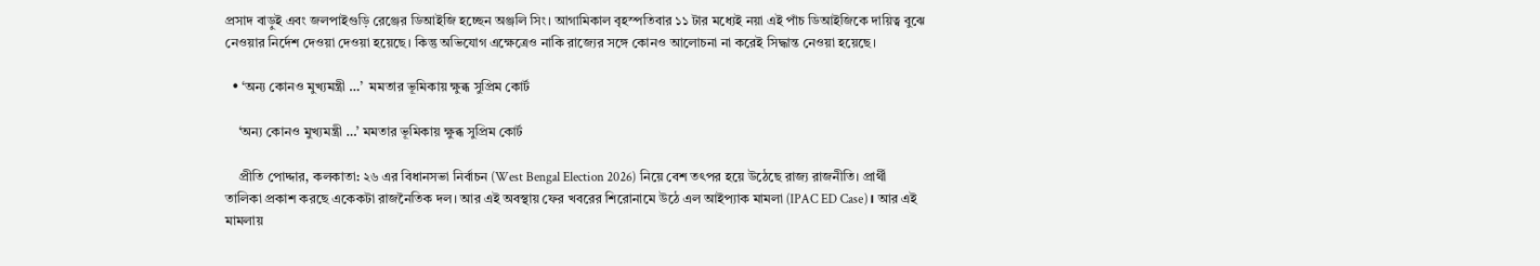প্রসাদ বাড়ুই এবং জলপাইগুড়ি রেঞ্জের ডিআইজি হচ্ছেন অঞ্জলি সিং। আগামিকাল বৃহস্পতিবার ১১ টার মধ্যেই নয়া এই পাঁচ ডিআইজিকে দায়িত্ব বুঝে নেওয়ার নির্দেশ দেওয়া দেওয়া হয়েছে। কিন্তু অভিযোগ এক্ষেত্রেও নাকি রাজ্যের সঙ্গে কোনও আলোচনা না করেই সিদ্ধান্ত নেওয়া হয়েছে।

  • ‘অন্য কোনও মুখ্যমন্ত্রী …’  মমতার ভূমিকায় ক্ষুব্ধ সুপ্রিম কোর্ট

    ‘অন্য কোনও মুখ্যমন্ত্রী …’ মমতার ভূমিকায় ক্ষুব্ধ সুপ্রিম কোর্ট

    প্রীতি পোদ্দার, কলকাতা: ২৬ এর বিধানসভা নির্বাচন (West Bengal Election 2026) নিয়ে বেশ তৎপর হয়ে উঠেছে রাজ্য রাজনীতি। প্রার্থী তালিকা প্রকাশ করছে একেকটা রাজনৈতিক দল। আর এই অবস্থায় ফের খবরের শিরোনামে উঠে এল আইপ্যাক মামলা (IPAC ED Case)। আর এই মামলায়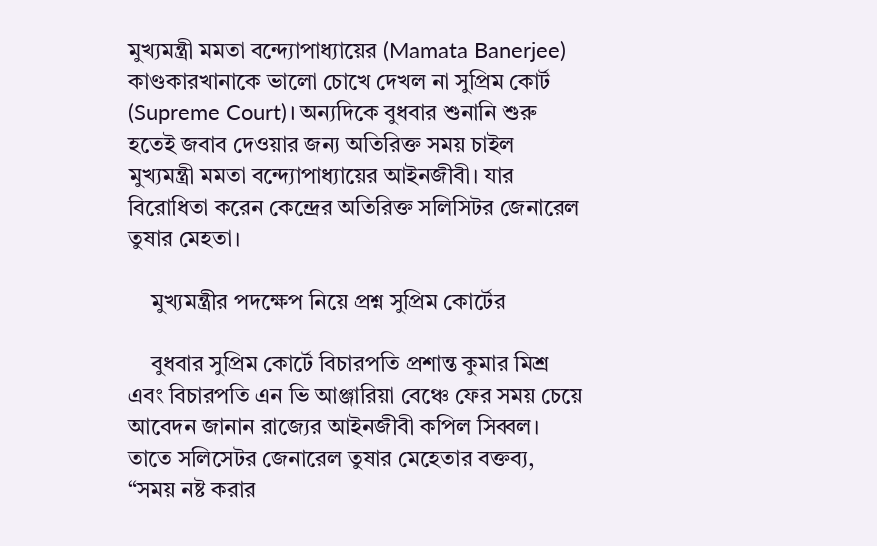মুখ্যমন্ত্রী মমতা বন্দ্যোপাধ্যায়ের (Mamata Banerjee) কাণ্ডকারখানাকে ভালো চোখে দেখল না সুপ্রিম কোর্ট (Supreme Court)। অন্যদিকে বুধবার শুনানি শুরু হতেই জবাব দেওয়ার জন্য অতিরিক্ত সময় চাইল মুখ্যমন্ত্রী মমতা বন্দ্যোপাধ্যায়ের আইনজীবী। যার বিরোধিতা করেন কেন্দ্রের অতিরিক্ত সলিসিটর জেনারেল তুষার মেহতা।

    মুখ্যমন্ত্রীর পদক্ষেপ নিয়ে প্রশ্ন সুপ্রিম কোর্টের

    বুধবার সুপ্রিম কোর্টে বিচারপতি প্রশান্ত কুমার মিশ্র এবং বিচারপতি এন ভি আঞ্জারিয়া বেঞ্চে ফের সময় চেয়ে আবেদন জানান রাজ্যের আইনজীবী কপিল সিব্বল। তাতে সলিসেটর জেনারেল তুষার মেহেতার বক্তব্য, “সময় নষ্ট করার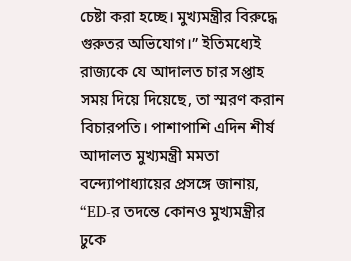চেষ্টা করা হচ্ছে। মুখ্যমন্ত্রীর বিরুদ্ধে গুরুতর অভিযোগ।” ইতিমধ্যেই রাজ্যকে যে আদালত চার সপ্তাহ সময় দিয়ে দিয়েছে, তা স্মরণ করান বিচারপতি। পাশাপাশি এদিন শীর্ষ আদালত মুখ্যমন্ত্রী মমতা বন্দ্যোপাধ্যায়ের প্রসঙ্গে জানায়, “ED-র তদন্তে কোনও মুখ্যমন্ত্রীর ঢুকে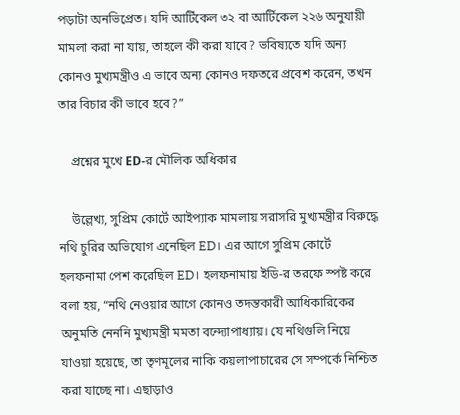পড়াটা অনভিপ্রেত। যদি আর্টিকেল ৩২ বা আর্টিকেল ২২৬ অনুযায়ী মামলা করা না যায়, তাহলে কী করা যাবে? ভবিষ্যতে যদি অন্য কোনও মুখ্যমন্ত্রীও এ ভাবে অন্য কোনও দফতরে প্রবেশ করেন, তখন তার বিচার কী ভাবে হবে?”

    প্রশ্নের মুখে ED-র মৌলিক অধিকার

    উল্লেখ্য, সুপ্রিম কোর্টে আইপ্যাক মামলায় সরাসরি মুখ্যমন্ত্রীর বিরুদ্ধে নথি চুরির অভিযোগ এনেছিল ED। এর আগে সুপ্রিম কোর্টে হলফনামা পেশ করেছিল ED। হলফনামায় ইডি-র তরফে স্পষ্ট করে বলা হয়, “নথি নেওয়ার আগে কোনও তদন্তকারী আধিকারিকের অনুমতি নেননি মুখ্যমন্ত্রী মমতা বন্দ্যোপাধ্যায়। যে নথিগুলি নিয়ে যাওয়া হয়েছে, তা তৃণমূলের নাকি কয়লাপাচারের সে সম্পর্কে নিশ্চিত করা যাচ্ছে না। এছাড়াও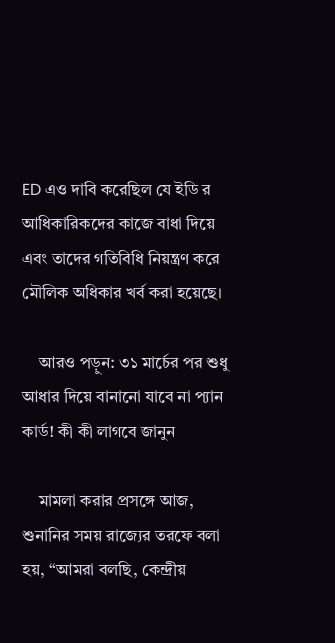ED এও দাবি করেছিল যে ইডি র আধিকারিকদের কাজে বাধা দিয়ে এবং তাদের গতিবিধি নিয়ন্ত্রণ করে মৌলিক অধিকার খর্ব করা হয়েছে।

    আরও পড়ুন: ৩১ মার্চের পর শুধু আধার দিয়ে বানানো যাবে না প্যান কার্ড! কী কী লাগবে জানুন

    মামলা করার প্রসঙ্গে আজ, শুনানির সময় রাজ্যের তরফে বলা হয়, “আমরা বলছি, কেন্দ্রীয়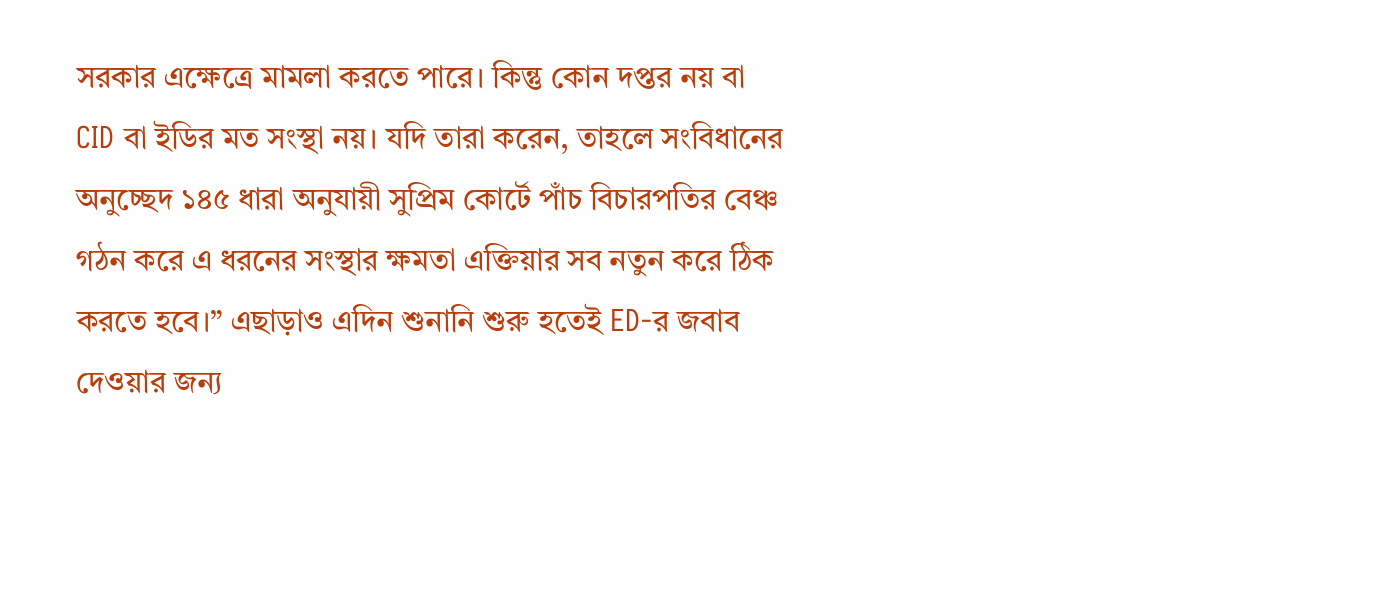সরকার এক্ষেত্রে মামলা করতে পারে। কিন্তু কোন দপ্তর নয় বা CID বা ইডির মত সংস্থা নয়। যদি তারা করেন, তাহলে সংবিধানের অনুচ্ছেদ ১৪৫ ধারা অনুযায়ী সুপ্রিম কোর্টে পাঁচ বিচারপতির বেঞ্চ গঠন করে এ ধরনের সংস্থার ক্ষমতা এক্তিয়ার সব নতুন করে ঠিক করতে হবে।” এছাড়াও এদিন শুনানি শুরু হতেই ED-র জবাব দেওয়ার জন্য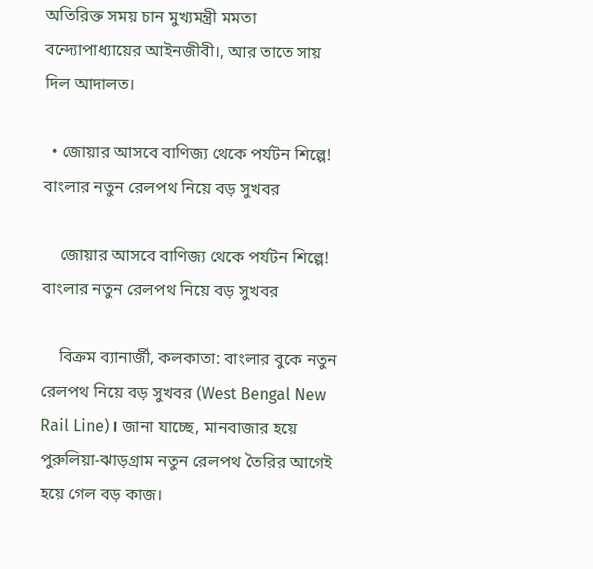অতিরিক্ত সময় চান মুখ্যমন্ত্রী মমতা বন্দ্যোপাধ্যায়ের আইনজীবী।, আর তাতে সায় দিল আদালত।

  • জোয়ার আসবে বাণিজ্য থেকে পর্যটন শিল্পে! বাংলার নতুন রেলপথ নিয়ে বড় সুখবর

    জোয়ার আসবে বাণিজ্য থেকে পর্যটন শিল্পে! বাংলার নতুন রেলপথ নিয়ে বড় সুখবর

    বিক্রম ব্যানার্জী, কলকাতা: বাংলার বুকে নতুন রেলপথ নিয়ে বড় সুখবর (West Bengal New Rail Line)। জানা যাচ্ছে, মানবাজার হয়ে পুরুলিয়া-ঝাড়গ্রাম নতুন রেলপথ তৈরির আগেই হয়ে গেল বড় কাজ।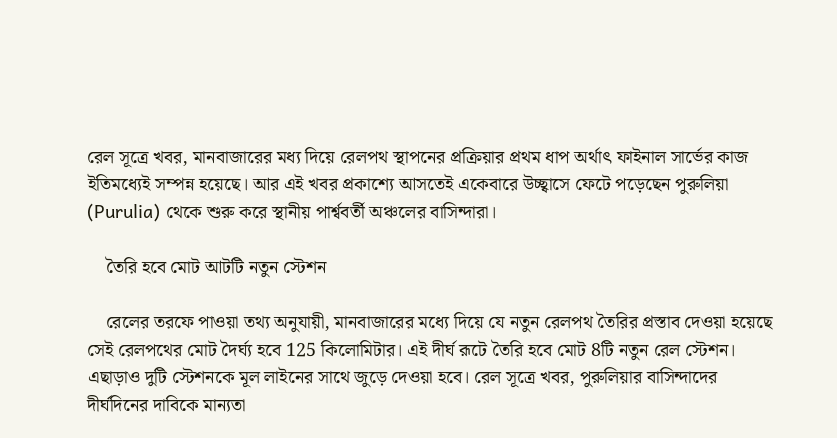রেল সূত্রে খবর, মানবাজারের মধ্য দিয়ে রেলপথ স্থাপনের প্রক্রিয়ার প্রথম ধাপ অর্থাৎ ফাইনাল সার্ভের কাজ ইতিমধ্যেই সম্পন্ন হয়েছে। আর এই খবর প্রকাশ্যে আসতেই একেবারে উচ্ছ্বাসে ফেটে পড়েছেন পুরুলিয়া (Purulia) থেকে শুরু করে স্থানীয় পার্শ্ববর্তী অঞ্চলের বাসিন্দারা।

    তৈরি হবে মোট আটটি নতুন স্টেশন

    রেলের তরফে পাওয়া তথ্য অনুযায়ী, মানবাজারের মধ্যে দিয়ে যে নতুন রেলপথ তৈরির প্রস্তাব দেওয়া হয়েছে সেই রেলপথের মোট দৈর্ঘ্য হবে 125 কিলোমিটার। এই দীর্ঘ রূটে তৈরি হবে মোট 8টি নতুন রেল স্টেশন। এছাড়াও দুটি স্টেশনকে মূল লাইনের সাথে জুড়ে দেওয়া হবে। রেল সূত্রে খবর, পুরুলিয়ার বাসিন্দাদের দীর্ঘদিনের দাবিকে মান্যতা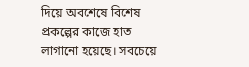দিয়ে অবশেষে বিশেষ প্রকল্পের কাজে হাত লাগানো হয়েছে। সবচেয়ে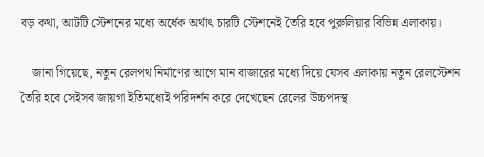বড় কথা, আটটি স্টেশনের মধ্যে অর্ধেক অর্থাৎ চারটি স্টেশনেই তৈরি হবে পুরুলিয়ার বিভিন্ন এলাকায়।

    জানা গিয়েছে, নতুন রেলপথ নির্মাণের আগে মান বাজারের মধ্যে দিয়ে যেসব এলাকায় নতুন রেলস্টেশন তৈরি হবে সেইসব জায়গা ইতিমধ্যেই পরিদর্শন করে দেখেছেন রেলের উচ্চপদস্থ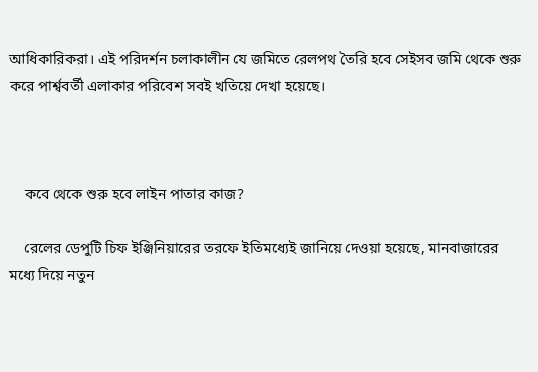আধিকারিকরা। এই পরিদর্শন চলাকালীন যে জমিতে রেলপথ তৈরি হবে সেইসব জমি থেকে শুরু করে পার্শ্ববর্তী এলাকার পরিবেশ সবই খতিয়ে দেখা হয়েছে।



    কবে থেকে শুরু হবে লাইন পাতার কাজ?

    রেলের ডেপুটি চিফ ইঞ্জিনিয়ারের তরফে ইতিমধ্যেই জানিয়ে দেওয়া হয়েছে, মানবাজারের মধ্যে দিয়ে নতুন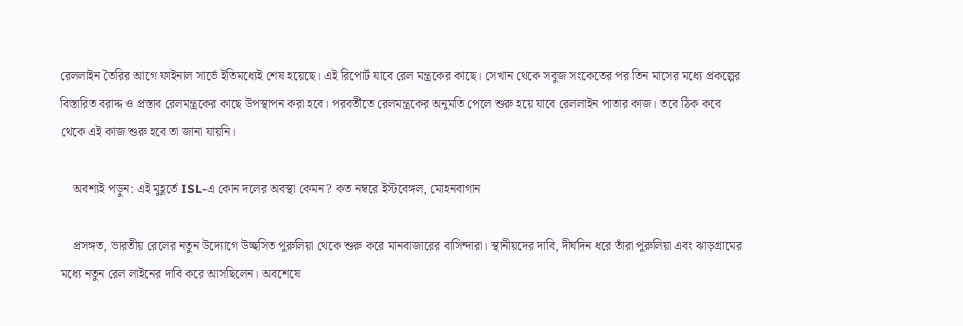রেললাইন তৈরির আগে ফাইনাল সার্ভে ইতিমধ্যেই শেষ হয়েছে। এই রিপোর্ট যাবে রেল মন্ত্রকের কাছে। সেখান থেকে সবুজ সংকেতের পর তিন মাসের মধ্যে প্রকল্পের বিস্তারিত বরাদ্দ ও প্রস্তাব রেলমন্ত্রকের কাছে উপস্থাপন করা হবে। পরবর্তীতে রেলমন্ত্রকের অনুমতি পেলে শুরু হয়ে যাবে রেললাইন পাতার কাজ। তবে ঠিক কবে থেকে এই কাজ শুরু হবে তা জানা যায়নি।

    অবশ্যই পড়ুন: এই মুহূর্তে ISL-এ কোন দলের অবস্থা কেমন? কত নম্বরে ইস্টবেঙ্গল, মোহনবাগান

    প্রসঙ্গত, ভারতীয় রেলের নতুন উদ্যোগে উচ্ছসিত পুরুলিয়া থেকে শুরু করে মানবাজারের বাসিন্দারা। স্থানীয়দের দাবি, দীর্ঘদিন ধরে তাঁরা পুরুলিয়া এবং ঝাড়গ্রামের মধ্যে নতুন রেল লাইনের দাবি করে আসছিলেন। অবশেষে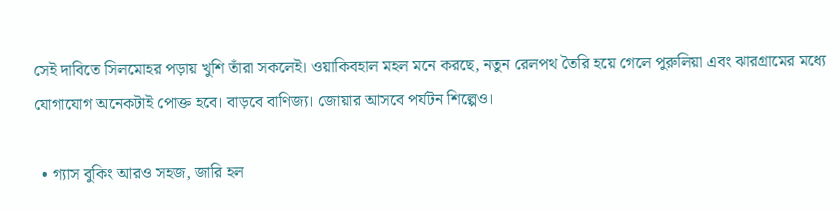সেই দাবিতে সিলমোহর পড়ায় খুশি তাঁরা সকলেই। ওয়াকিবহাল মহল মনে করছে, নতুন রেলপথ তৈরি হয়ে গেলে পুরুলিয়া এবং ঝারগ্রামের মধ্যে যোগাযোগ অনেকটাই পোক্ত হবে। বাড়বে বাণিজ্য। জোয়ার আসবে পর্যটন শিল্পেও।

  • গ্যাস বুকিং আরও সহজ, জারি হল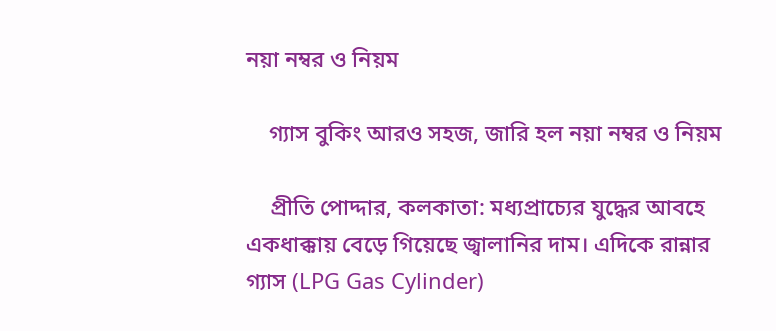নয়া নম্বর ও নিয়ম

    গ্যাস বুকিং আরও সহজ, জারি হল নয়া নম্বর ও নিয়ম

    প্রীতি পোদ্দার, কলকাতা: মধ্যপ্রাচ্যের যুদ্ধের আবহে একধাক্কায় বেড়ে গিয়েছে জ্বালানির দাম। এদিকে রান্নার গ্যাস (LPG Gas Cylinder)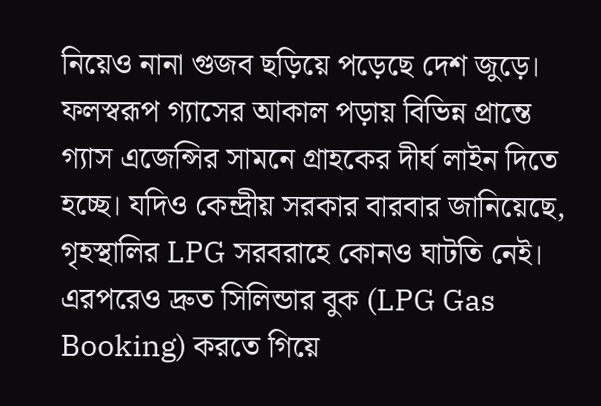নিয়েও নানা গুজব ছড়িয়ে পড়েছে দেশ জুড়ে। ফলস্বরূপ গ্যাসের আকাল পড়ায় বিভিন্ন প্রান্তে গ্যাস এজেন্সির সামনে গ্রাহকের দীর্ঘ লাইন দিতে হচ্ছে। যদিও কেন্দ্রীয় সরকার বারবার জানিয়েছে, গৃহস্থালির LPG সরবরাহে কোনও ঘাটতি নেই। এরপরেও দ্রুত সিলিন্ডার বুক (LPG Gas Booking) করতে গিয়ে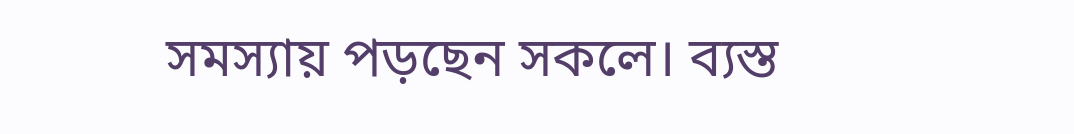সমস্যায় পড়ছেন সকলে। ব্যস্ত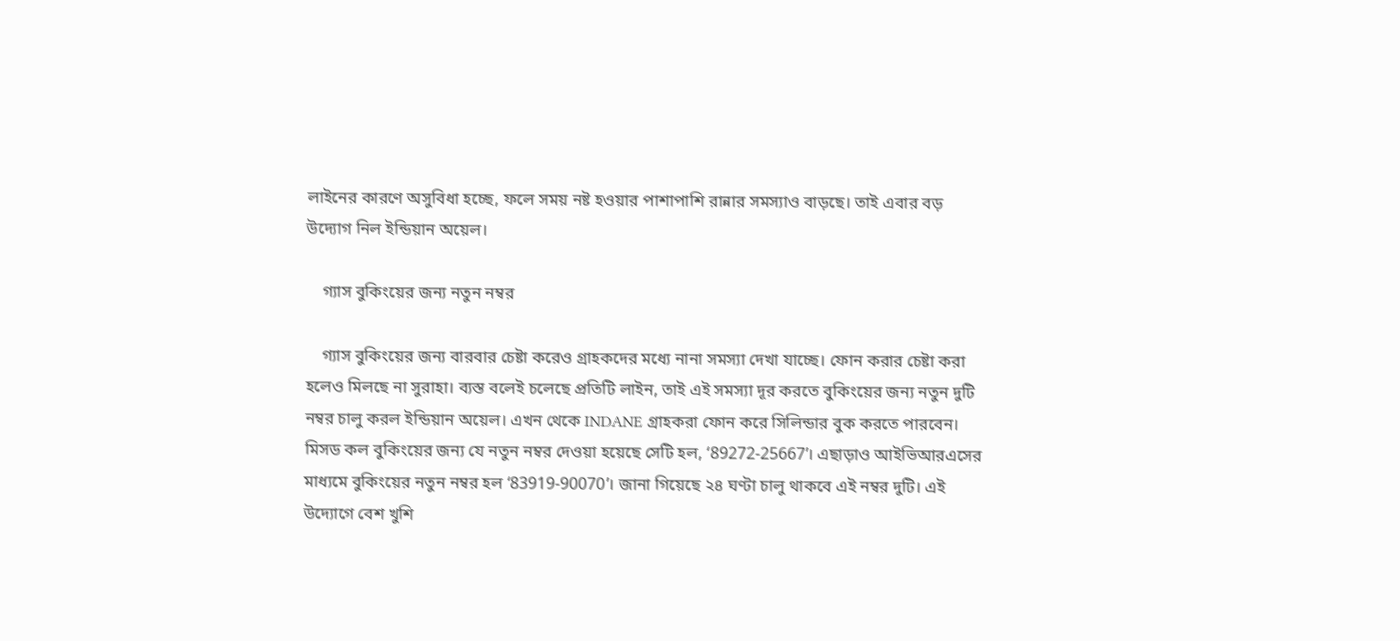লাইনের কারণে অসুবিধা হচ্ছে, ফলে সময় নষ্ট হওয়ার পাশাপাশি রান্নার সমস্যাও বাড়ছে। তাই এবার বড় উদ্যোগ নিল ইন্ডিয়ান অয়েল।

    গ্যাস বুকিংয়ের জন্য নতুন নম্বর

    গ্যাস বুকিংয়ের জন্য বারবার চেষ্টা করেও গ্রাহকদের মধ্যে নানা সমস্যা দেখা যাচ্ছে। ফোন করার চেষ্টা করা হলেও মিলছে না সুরাহা। ব্যস্ত বলেই চলেছে প্রতিটি লাইন, তাই এই সমস্যা দূর করতে বুকিংয়ের জন্য নতুন দুটি নম্বর চালু করল ইন্ডিয়ান অয়েল। এখন থেকে INDANE গ্রাহকরা ফোন করে সিলিন্ডার বুক করতে পারবেন। মিসড কল বুকিংয়ের জন্য যে নতুন নম্বর দেওয়া হয়েছে সেটি হল, ‘89272-25667’। এছাড়াও আইভিআরএসের মাধ্যমে বুকিংয়ের নতুন নম্বর হল ‘83919-90070’। জানা গিয়েছে ২৪ ঘণ্টা চালু থাকবে এই নম্বর দুটি। এই উদ্যোগে বেশ খুশি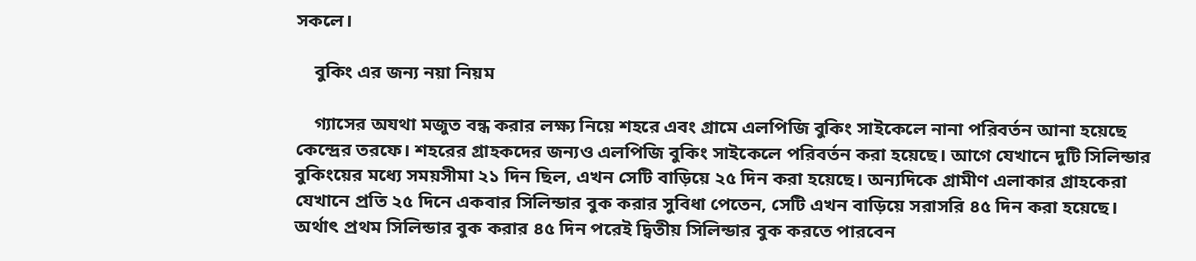সকলে।

    বুকিং এর জন্য নয়া নিয়ম

    গ্যাসের অযথা মজুত বন্ধ করার লক্ষ্য নিয়ে শহরে এবং গ্রামে এলপিজি বুকিং সাইকেলে নানা পরিবর্তন আনা হয়েছে কেন্দ্রের তরফে। শহরের গ্রাহকদের জন্যও এলপিজি বুকিং সাইকেলে পরিবর্তন করা হয়েছে। আগে যেখানে দুটি সিলিন্ডার বুকিংয়ের মধ্যে সময়সীমা ২১ দিন ছিল, এখন সেটি বাড়িয়ে ২৫ দিন করা হয়েছে। অন্যদিকে গ্রামীণ এলাকার গ্রাহকেরা যেখানে প্রতি ২৫ দিনে একবার সিলিন্ডার বুক করার সুবিধা পেতেন, সেটি এখন বাড়িয়ে সরাসরি ৪৫ দিন করা হয়েছে। অর্থাৎ প্রথম সিলিন্ডার বুক করার ৪৫ দিন পরেই দ্বিতীয় সিলিন্ডার বুক করতে পারবেন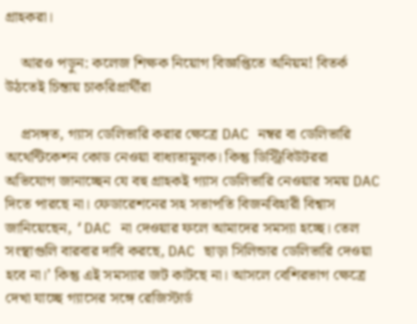গ্রাহকরা।

    আরও পড়ুন: কলেজ শিক্ষক নিয়োগ বিজ্ঞপ্তিতে অনিয়ম! বিতর্ক উঠতেই চিন্তায় চাকরিপ্রার্থীরা

    প্রসঙ্গত, গ্যাস ডেলিভারি করার ক্ষেত্রে DAC নম্বর বা ডেলিভারি অথেন্টিকেশন কোড নেওয়া বাধ্যতামূলক। কিন্তু ডিস্ট্রিবিউটররা অভিযোগ জানাচ্ছেন যে বহু গ্রাহকই গ্যাস ডেলিভারি নেওয়ার সময় DAC দিতে পারছে না। ফেডারেশনের সহ সভাপতি বিজনবিহারী বিশ্বাস জানিয়েছেন, ‘DAC না দেওয়ার ফলে আমাদের সমস্যা হচ্ছে। তেল সংস্থাগুলি বারবার দাবি করছে, DAC ছাড়া সিলিন্ডার ডেলিভারি দেওয়া হবে না।’ কিন্তু এই সমস্যার জট কাটছে না। আসলে বেশিরভাগ ক্ষেত্রে দেখা যাচ্ছে গ্যাসের সঙ্গে রেজিস্টার্ড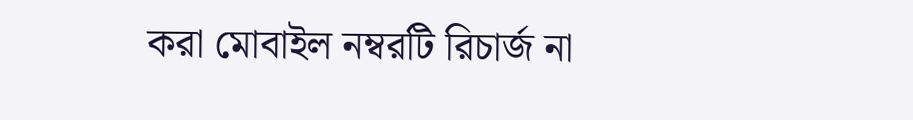করা মোবাইল নম্বরটি রিচার্জ না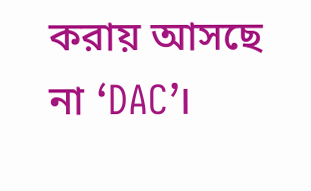করায় আসছে না ‘DAC’।